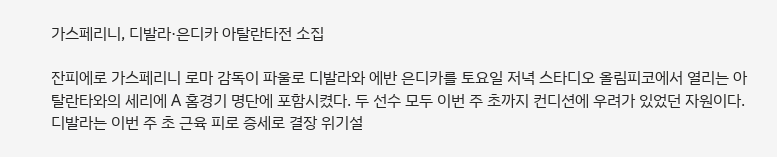가스페리니, 디발라·은디카 아탈란타전 소집

잔피에로 가스페리니 로마 감독이 파울로 디발라와 에반 은디카를 토요일 저녁 스타디오 올림피코에서 열리는 아탈란타와의 세리에 A 홈경기 명단에 포함시켰다. 두 선수 모두 이번 주 초까지 컨디션에 우려가 있었던 자원이다.
디발라는 이번 주 초 근육 피로 증세로 결장 위기설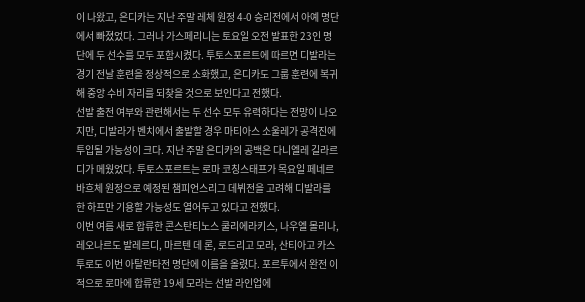이 나왔고, 은디카는 지난 주말 레체 원정 4-0 승리전에서 아예 명단에서 빠졌었다. 그러나 가스페리니는 토요일 오전 발표한 23인 명단에 두 선수를 모두 포함시켰다. 투토스포르트에 따르면 디발라는 경기 전날 훈련을 정상적으로 소화했고, 은디카도 그룹 훈련에 복귀해 중앙 수비 자리를 되찾을 것으로 보인다고 전했다.
선발 출전 여부와 관련해서는 두 선수 모두 유력하다는 전망이 나오지만, 디발라가 벤치에서 출발할 경우 마티아스 소울레가 공격진에 투입될 가능성이 크다. 지난 주말 은디카의 공백은 다니엘레 길라르디가 메웠었다. 투토스포르트는 로마 코칭스태프가 목요일 페네르바흐체 원정으로 예정된 챔피언스리그 데뷔전을 고려해 디발라를 한 하프만 기용할 가능성도 열어두고 있다고 전했다.
이번 여름 새로 합류한 콘스탄티노스 쿨리에라키스, 나우엘 몰리나, 레오나르도 발레르디, 마르텐 데 론, 로드리고 모라, 산티아고 카스투로도 이번 아탈란타전 명단에 이름을 올렸다. 포르투에서 완전 이적으로 로마에 합류한 19세 모라는 선발 라인업에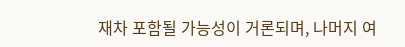재차 포함될 가능성이 거론되며, 나머지 여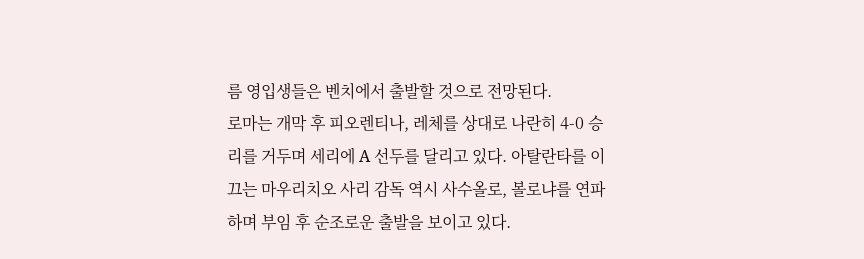름 영입생들은 벤치에서 출발할 것으로 전망된다.
로마는 개막 후 피오렌티나, 레체를 상대로 나란히 4-0 승리를 거두며 세리에 A 선두를 달리고 있다. 아탈란타를 이끄는 마우리치오 사리 감독 역시 사수올로, 볼로냐를 연파하며 부임 후 순조로운 출발을 보이고 있다.